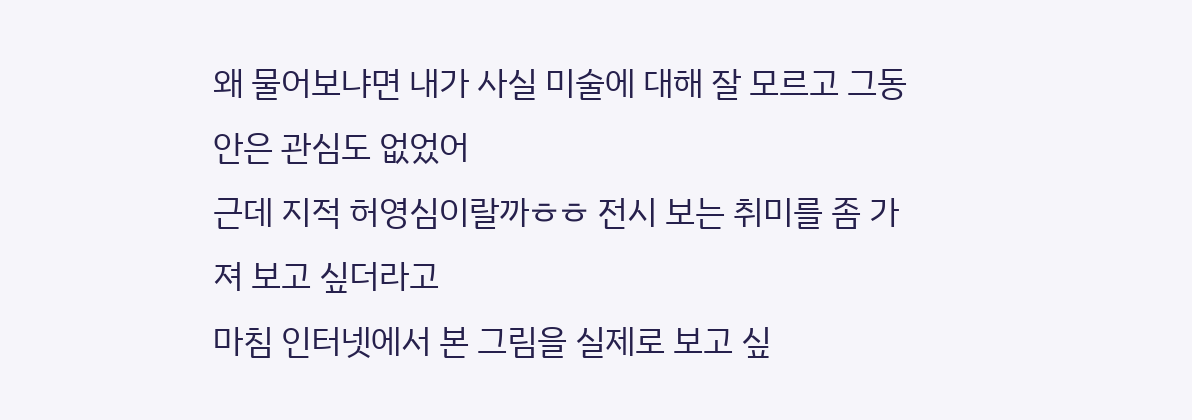왜 물어보냐면 내가 사실 미술에 대해 잘 모르고 그동안은 관심도 없었어
근데 지적 허영심이랄까ㅎㅎ 전시 보는 취미를 좀 가져 보고 싶더라고
마침 인터넷에서 본 그림을 실제로 보고 싶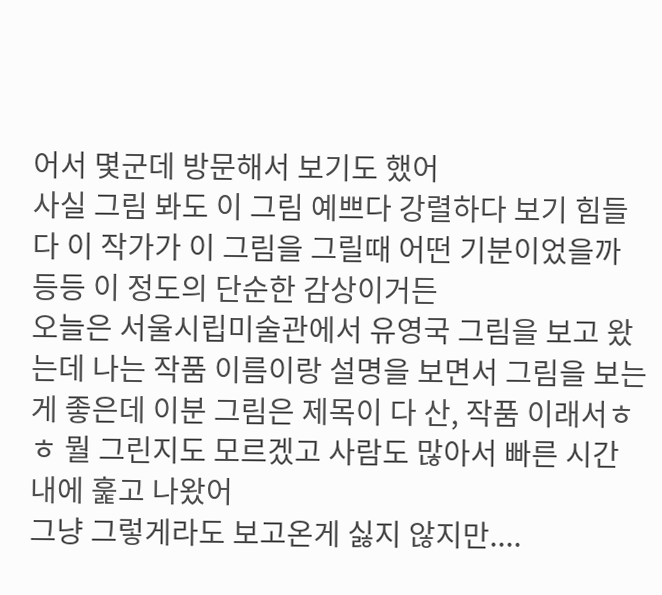어서 몇군데 방문해서 보기도 했어
사실 그림 봐도 이 그림 예쁘다 강렬하다 보기 힘들다 이 작가가 이 그림을 그릴때 어떤 기분이었을까 등등 이 정도의 단순한 감상이거든
오늘은 서울시립미술관에서 유영국 그림을 보고 왔는데 나는 작품 이름이랑 설명을 보면서 그림을 보는게 좋은데 이분 그림은 제목이 다 산, 작품 이래서ㅎㅎ 뭘 그린지도 모르겠고 사람도 많아서 빠른 시간 내에 훑고 나왔어
그냥 그렇게라도 보고온게 싫지 않지만....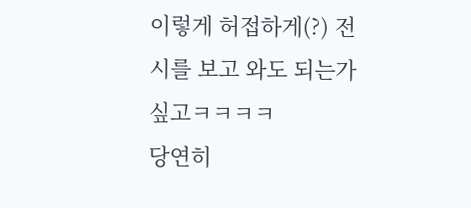이렇게 허접하게(?) 전시를 보고 와도 되는가 싶고ㅋㅋㅋㅋ
당연히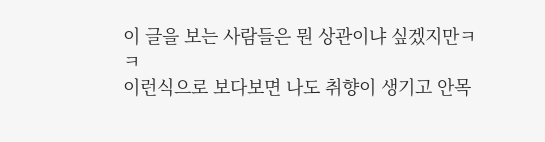이 글을 보는 사람들은 뭔 상관이냐 싶겠지만ㅋㅋ
이런식으로 보다보면 나도 취향이 생기고 안목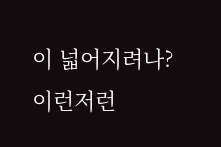이 넓어지려나?
이런저런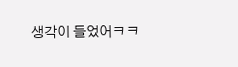생각이 들었어ㅋㅋ